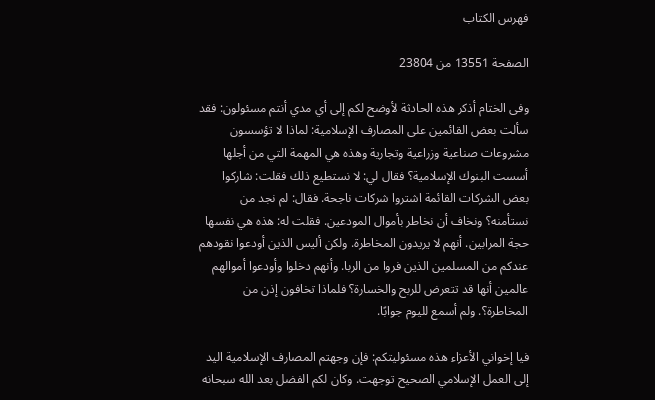فهرس الكتاب

الصفحة 13551 من 23804

وفى الختام أذكر هذه الحادثة لأوضح لكم إلى أي مدي أنتم مسئولون: فقد سألت بعض القائمين على المصارف الإسلامية: لماذا لا تؤسسون مشروعات صناعية وزراعية وتجارية وهذه هي المهمة التي من أجلها أسست البنوك الإسلامية؟ فقال لي: لا نستطيع ذلك فقلت: شاركوا بعض الشركات القائمة اشتروا شركات ناجحة. فقال: لم نجد من نستأمنه؟ ونخاف أن نخاطر بأموال المودعين. فقلت له: هذه هي نفسها حجة المرابين. أنهم لا يريدون المخاطرة. ولكن أليس الذين أودعوا نقودهم عندكم من المسلمين الذين فروا من الربا. وأنهم دخلوا وأودعوا أموالهم عالمين أنها قد تتعرض للربح والخسارة؟ فلماذا تخافون إذن من المخاطرة؟. ولم أسمع لليوم جوابًا.

فيا إخواني الأعزاء هذه مسئوليتكم: فإن وجهتم المصارف الإسلامية اليد إلى العمل الإسلامي الصحيح توجهت. وكان لكم الفضل بعد الله سبحانه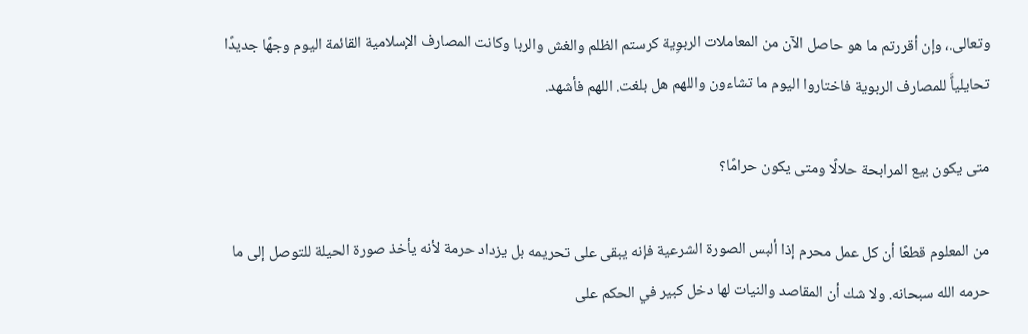وتعالى.، وإن أقررتم ما هو حاصل الآن من المعاملات الربوِية كرستم الظلم والغش والربا وكانت المصارف الإسلامية القائمة اليوم وجهًا جديدًا تحايلياًَ للمصارف الربوية فاختاروا اليوم ما تشاءون واللهم هل بلغت. اللهم فأشهد.

متى يكون بيع المرابحة حلالًا ومتى يكون حرامًا؟

من المعلوم قطعًا أن كل عمل محرم إذا ألبس الصورة الشرعية فإنه يبقى على تحريمه بل يزداد حرمة لأنه يأخذ صورة الحيلة للتوصل إلى ما حرمه الله سبحانه. ولا شك أن المقاصد والنيات لها دخل كبير في الحكم على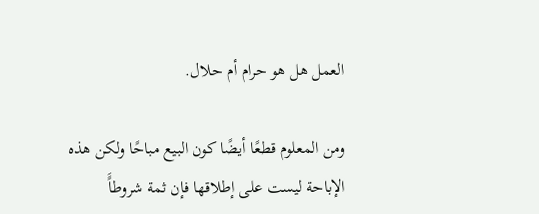العمل هل هو حرام أم حلال.

ومن المعلوم قطعًا أيضًا كون البيع مباحًا ولكن هذه الإباحة ليست على إطلاقها فإن ثمة شروطاًَ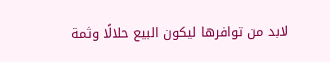لابد من توافرها ليكون البيع حلالًا وثمة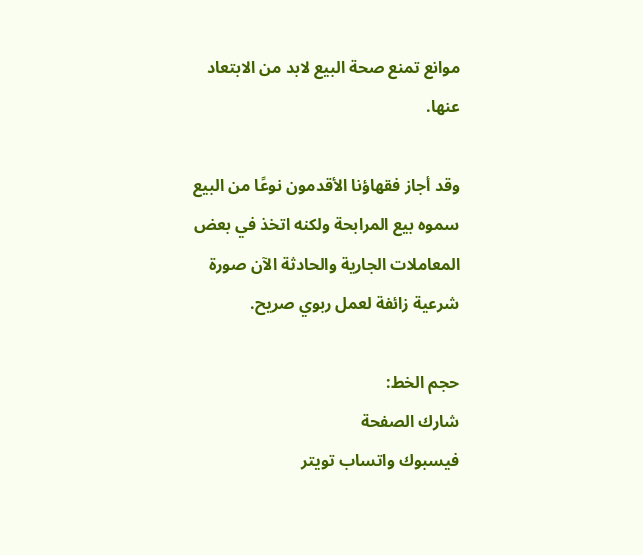موانع تمنع صحة البيع لابد من الابتعاد عنها.

وقد أجاز فقهاؤنا الأقدمون نوعًا من البيع سموه بيع المرابحة ولكنه اتخذ في بعض المعاملات الجارية والحادثة الآن صورة شرعية زائفة لعمل ربوي صريح.

حجم الخط:
شارك الصفحة
فيسبوك واتساب تويتر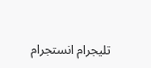تليجرام انستجرام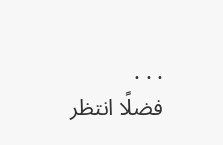. . .
فضلًا انتظر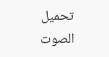تحميل الصوت